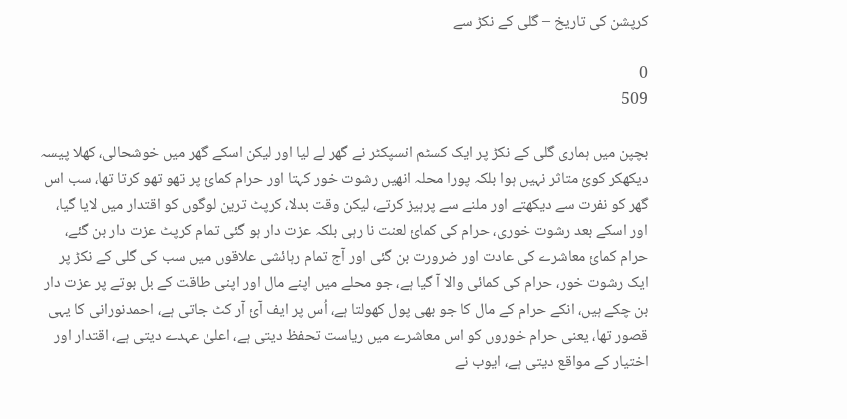کرپشن کی تاریخ – گلی کے نکڑ سے

0
509

بچپن میں ہماری گلی کے نکڑ پر ایک کسٹم انسپکٹر نے گھر لے لیا اور لیکن اسکے گھر میں خوشحالی، کھلا پیسہ دیکھکر کوئ متاثر نہیں ہوا بلکہ پورا محلہ انھیں رشوت خور کہتا اور حرام کمائ پر تھو تھو کرتا تھا، سب اس گھر کو نفرت سے دیکھتے اور ملنے سے پرہیز کرتے، لیکن وقت بدلا، کرپٹ ترین لوگوں کو اقتدار میں لایا گیا، اور اسکے بعد رشوت خوری، حرام کی کمائ لعنت نا رہی بلکہ عزت دار ہو گئی تمام کرپٹ عزت دار بن گئے، حرام کمائ معاشرے کی عادت اور ضرورت بن گئی اور آج تمام رہائشی علاقوں میں سب کی گلی کے نکڑ پر ایک رشوت خور، حرام کی کمائی والا آ گیا ہے، جو محلے میں اپنے مال اور اپنی طاقت کے بل بوتے پر عزت دار بن چکے ہیں، انکے حرام کے مال کا جو بھی پول کھولتا ہے، اُس پر ایف آئ آر کٹ جاتی ہے، احمدنورانی کا یہی قصور تھا، یعنی حرام خوروں کو اس معاشرے میں ریاست تحفظ دیتی ہے، اعلیٰ عہدے دیتی ہے، اقتدار اور اختیار کے مواقع دیتی ہے، ایوب نے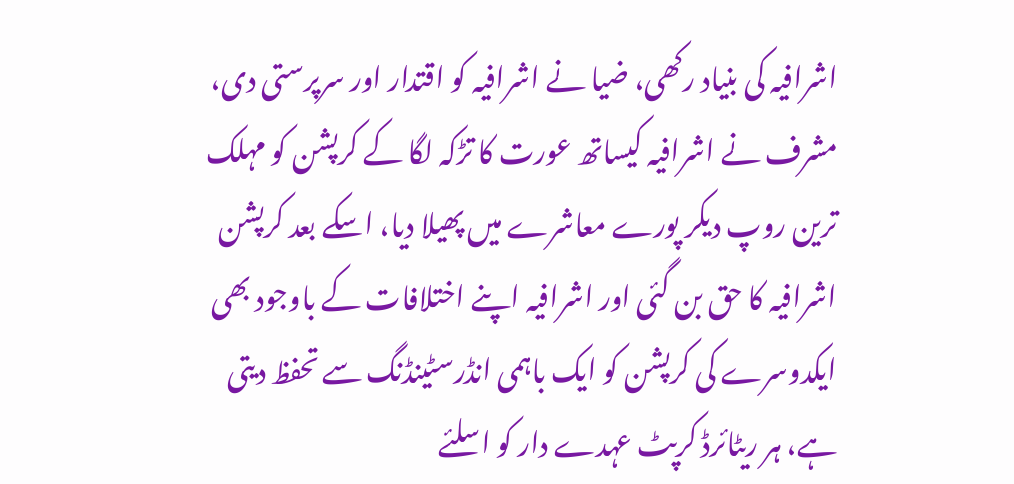اشرافیہ کی بنیاد رکھی، ضیا نے اشرافیہ کو اقتدار اور سرپرستی دی، مشرف نے اشرافیہ کیساتھ عورت کا تڑکہ لگا کے کرپشن کو مہلک ترین روپ دیکر پورے معاشرے میں پھیلا دیا، اسکے بعد کرپشن اشرافیہ کا حق بن گئی اور اشرافیہ اپنے اختلافات کے باوجود بھی ایکدوسرے کی کرپشن کو ایک باہمی انڈرسٹینڈنگ سے تحفظ دیتی ہے، ہر ریٹائرڈ کرپٹ عہدے دار کو اسلئے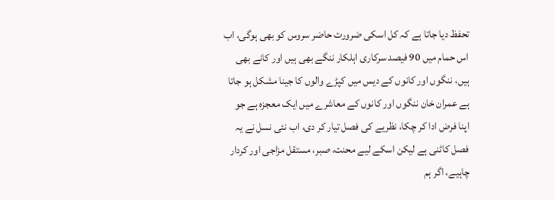تحفظ دیا جاتا ہے کہ کل اسکی ضرورت حاضر سروس کو بھی ہوگی، اب اس حمام میں 90 فیصد سرکاری اہلکار ننگے بھی ہیں اور کانے بھی ہیں، ننگوں اور کانوں کے دیس میں کپڑے والوں کا جینا مشکل ہو جاتا ہے عمران خان ننگوں اور کانوں کے معاشرے میں ایک معجزہ ہے جو اپنا فرض ادا کر چکا، نظریے کی فصل تیار کر دی، اب نئی نسل نے یہ فصل کاٹنی ہے لیکن اسکے لیے محنت، صبر، مستقل مزاجی اور کردار چاہیے، اگر ہم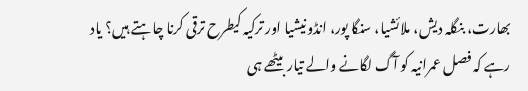بھارت، بنگلہ دیش، ملائشیا، سنگا پور، انڈونیشیا اور ترکیہ کیطرح ترقی کرنا چاہتے ہیں؟ یاد رہے کہ فصل عمرانیہ کو آگ لگانے والے تیار بیٹھے ہی